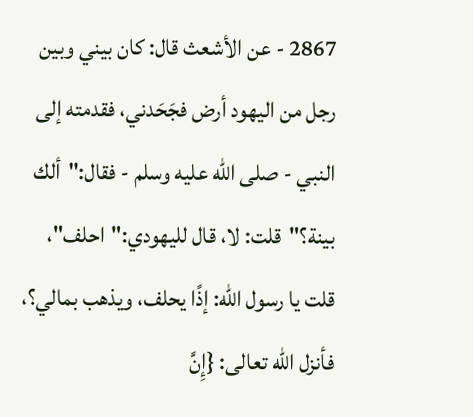2867 - عن الأشعث قال: كان بيني وبين رجل من اليهود أرض فجَحَدني، فقدمته إلى النبي - صلى الله عليه وسلم - فقال:"ألك بينة؟"قلت: لا، قال لليهودي:"احلف"، قلت يا رسول الله: إذًا يحلف، ويذهب بمالي؟، فأنزل الله تعالى: {إِنَّ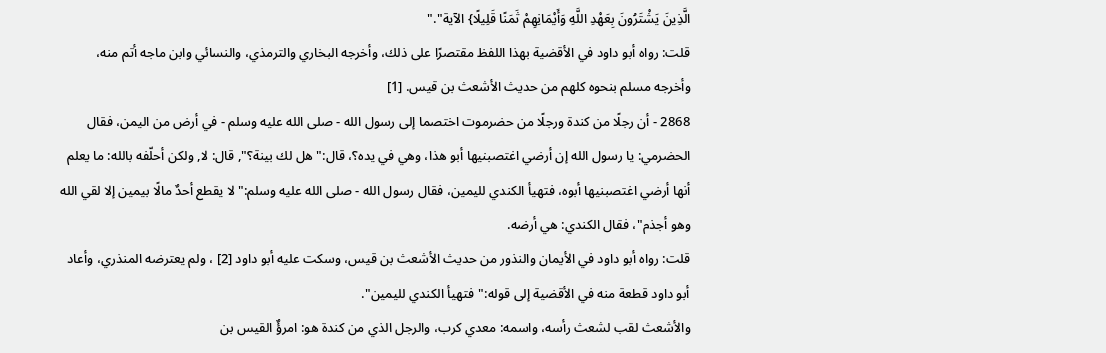الَّذِينَ يَشْتَرُونَ بِعَهْدِ اللَّهِ وَأَيْمَانِهِمْ ثَمَنًا قَلِيلًا} الآية"."
قلت: رواه أبو داود في الأقضية بهذا اللفظ مقتصرًا على ذلك، وأخرجه البخاري والترمذي، والنسائي وابن ماجه أتم منه، وأخرجه مسلم بنحوه كلهم من حديث الأشعث بن قيس. [1]
2868 - أن رجلًا من كندة ورجلًا من حضرموت اختصما إلى رسول الله - صلى الله عليه وسلم - في أرض من اليمن، فقال الحضرمي: يا رسول الله إن أرضي اغتصبنيها أبو هذا، وهي في يده؟، قال:"هل لك بينة؟", قال: لا, ولكن أحلّفه بالله: ما يعلم أنها أرضي اغتصبنيها أبوه، فتهيأ الكندي لليمين، فقال رسول الله - صلى الله عليه وسلم:"لا يقطع أحدٌ مالًا بيمين إلا لقي الله وهو أجذم"، فقال الكندي: هي أرضه.
قلت: رواه أبو داود في الأيمان والنذور من حديث الأشعث بن قيس، وسكت عليه أبو داود [2] ، ولم يعترضه المنذري، وأعاد أبو داود قطعة منه في الأقضية إلى قوله:"فتهيأ الكندي لليمين".
والأشعث لقب لشعث رأسه، واسمه: معدي كرب، والرجل الذي من كندة هو: امرؤٌ القيس بن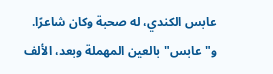عابس الكندي، له صحبة وكان شاعرًا.
و"عابس"بالعين المهملة وبعد، الألف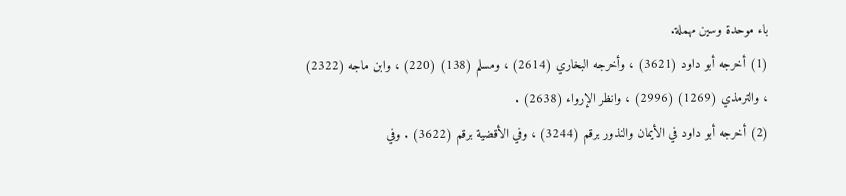باء موحدة وسين مهملة.
(1) أخرجه أبو داود (3621) ، وأخرجه البخاري (2614) ، ومسلم (138) (220) ، وابن ماجه (2322) ، والترمذي (1269) (2996) ، وانظر الإرواء (2638) .
(2) أخرجه أبو داود في الأيمان والنذور برقم (3244) ، وفي الأقضية برقم (3622) . وفي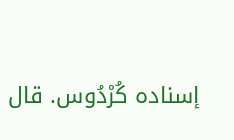إسناده كُرْدُوس. قال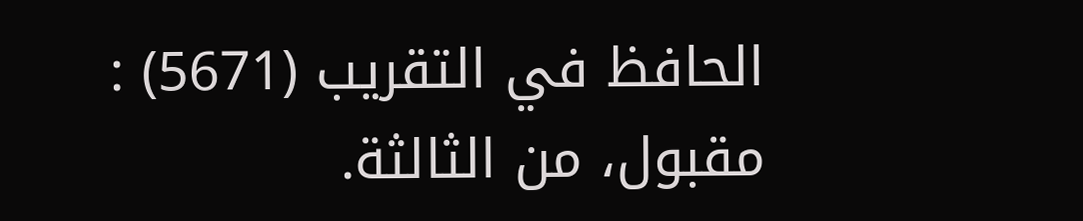الحافظ في التقريب (5671) : مقبول، من الثالثة.